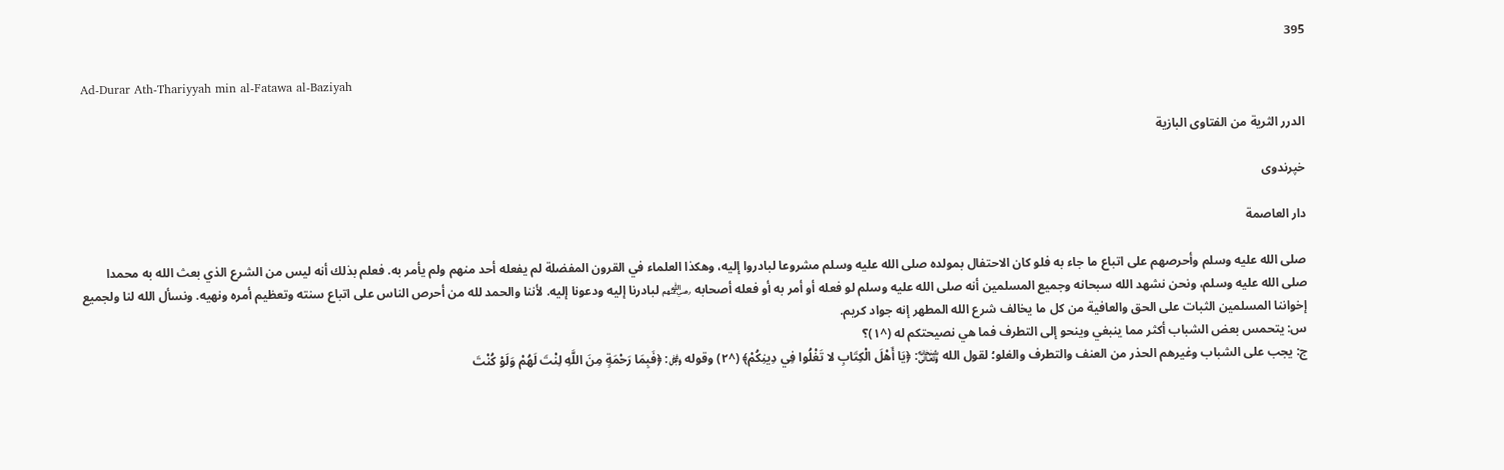395

Ad-Durar Ath-Thariyyah min al-Fatawa al-Baziyah

الدرر الثرية من الفتاوى البازية

خپرندوی

دار العاصمة

صلى الله عليه وسلم وأحرصهم على اتباع ما جاء به فلو كان الاحتفال بمولده صلى الله عليه وسلم مشروعا لبادروا إليه، وهكذا العلماء في القرون المفضلة لم يفعله أحد منهم ولم يأمر به. فعلم بذلك أنه ليس من الشرع الذي بعث الله به محمدا صلى الله عليه وسلم، ونحن نشهد الله سبحانه وجميع المسلمين أنه صلى الله عليه وسلم لو فعله أو أمر به أو فعله أصحابه ﵃ لبادرنا إليه ودعونا إليه. لأننا والحمد لله من أحرص الناس على اتباع سنته وتعظيم أمره ونهيه. ونسأل الله لنا ولجميع إخواننا المسلمين الثبات على الحق والعافية من كل ما يخالف شرع الله المطهر إنه جواد كريم.
س: يتحمس بعض الشباب أكثر مما ينبغي وينحو إلى التطرف فما هي نصيحتكم له (^١)؟
ج: يجب على الشباب وغيرهم الحذر من العنف والتطرف والغلو؛ لقول الله ﷾: ﴿يَا أَهْلَ الْكِتَابِ لا تَغْلُوا فِي دِينِكُمْ﴾ (^٢) وقوله ﷿: ﴿فَبِمَا رَحْمَةٍ مِنَ اللَّهِ لِنْتَ لَهُمْ وَلَوْ كُنْتَ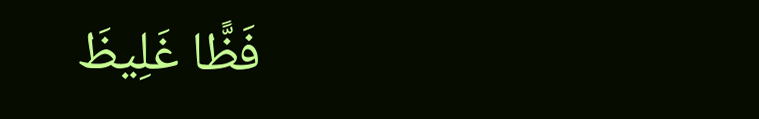فَظًّا غَلِيظَ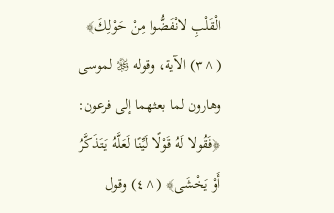الْقَلْبِ لانْفَضُّوا مِنْ حَوْلِكَ﴾ (^٣) الآية، وقوله ﷿ لموسى وهارون لما بعثهما إلى فرعون: ﴿فَقُولا لَهُ قَوْلًا لَيِّنًا لَعَلَّهُ يَتَذَكَّرُ أَوْ يَخْشَى﴾ (^٤) وقول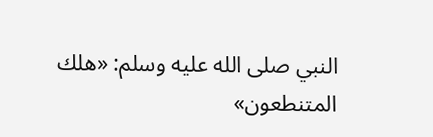النبي صلى الله عليه وسلم: «هلك المتنطعون»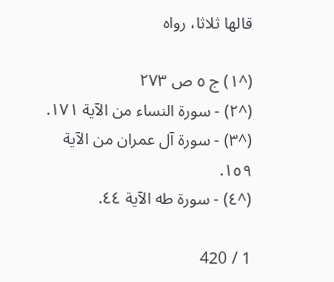قالها ثلاثا، رواه

(^١) ج ٥ ص ٢٧٣
(^٢) - سورة النساء من الآية ١٧١.
(^٣) - سورة آل عمران من الآية ١٥٩.
(^٤) - سورة طه الآية ٤٤.

1 / 420